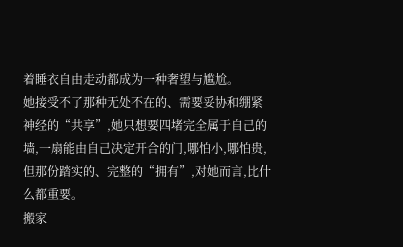着睡衣自由走动都成为一种奢望与尴尬。
她接受不了那种无处不在的、需要妥协和绷紧神经的“共享”,她只想要四堵完全属于自己的墙,一扇能由自己决定开合的门,哪怕小,哪怕贵,但那份踏实的、完整的“拥有”,对她而言,比什么都重要。
搬家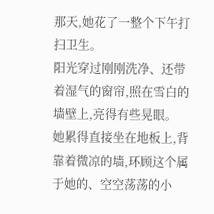那天,她花了一整个下午打扫卫生。
阳光穿过刚刚洗净、还带着湿气的窗帘,照在雪白的墙壁上,亮得有些晃眼。
她累得直接坐在地板上,背靠着微凉的墙,环顾这个属于她的、空空荡荡的小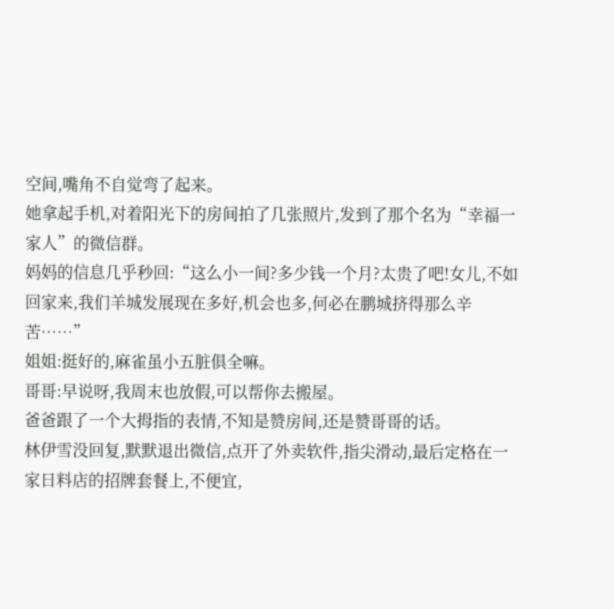空间,嘴角不自觉弯了起来。
她拿起手机,对着阳光下的房间拍了几张照片,发到了那个名为“幸福一家人”的微信群。
妈妈的信息几乎秒回:“这么小一间?多少钱一个月?太贵了吧!女儿,不如回家来,我们羊城发展现在多好,机会也多,何必在鹏城挤得那么辛苦……”
姐姐:挺好的,麻雀虽小五脏俱全嘛。
哥哥:早说呀,我周末也放假,可以帮你去搬屋。
爸爸跟了一个大拇指的表情,不知是赞房间,还是赞哥哥的话。
林伊雪没回复,默默退出微信,点开了外卖软件,指尖滑动,最后定格在一家日料店的招牌套餐上,不便宜,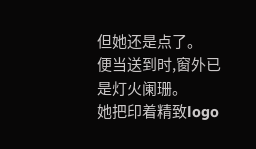但她还是点了。
便当送到时,窗外已是灯火阑珊。
她把印着精致logo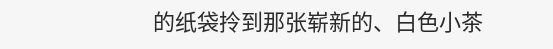的纸袋拎到那张崭新的、白色小茶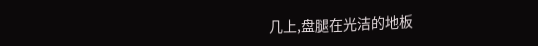几上,盘腿在光洁的地板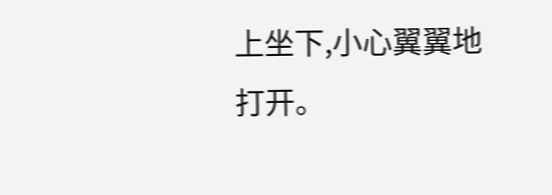上坐下,小心翼翼地打开。